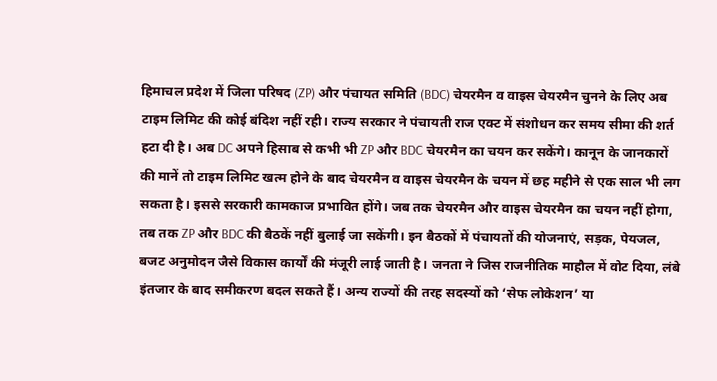हिमाचल प्रदेश में जिला परिषद (ZP) और पंचायत समिति (BDC) चेयरमैन व वाइस चेयरमैन चुनने के लिए अब टाइम लिमिट की कोई बंदिश नहीं रही। राज्य सरकार ने पंचायती राज एक्ट में संशोधन कर समय सीमा की शर्त हटा दी है। अब DC अपने हिसाब से कभी भी ZP और BDC चेयरमैन का चयन कर सकेंगे। कानून के जानकारों की मानें तो टाइम लिमिट खत्म होने के बाद चेयरमैन व वाइस चेयरमैन के चयन में छह महीने से एक साल भी लग सकता है। इससे सरकारी कामकाज प्रभावित होंगे। जब तक चेयरमैन और वाइस चेयरमैन का चयन नहीं होगा, तब तक ZP और BDC की बैठकें नहीं बुलाई जा सकेंगी। इन बैठकों में पंचायतों की योजनाएं, सड़क, पेयजल, बजट अनुमोदन जैसे विकास कार्यों की मंजूरी लाई जाती है। जनता ने जिस राजनीतिक माहौल में वोट दिया, लंबे इंतजार के बाद समीकरण बदल सकते हैं। अन्य राज्यों की तरह सदस्यों को ‘सेफ लोकेशन’ या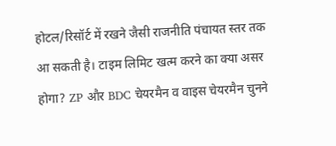होटल/रिसॉर्ट में रखने जैसी राजनीति पंचायत स्तर तक आ सकती है। टाइम लिमिट खत्म करने का क्या असर होगा? ZP और BDC चेयरमैन व वाइस चेयरमैन चुनने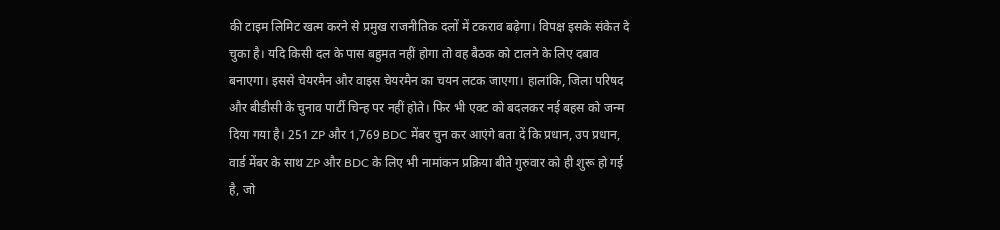की टाइम लिमिट खत्म करने से प्रमुख राजनीतिक दलों में टकराव बढ़ेगा। विपक्ष इसके संकेत दे चुका है। यदि किसी दल के पास बहुमत नहीं होगा तो वह बैठक को टालने के लिए दबाव बनाएगा। इससे चेयरमैन और वाइस चेयरमैन का चयन लटक जाएगा। हालांकि, जिला परिषद और बीडीसी के चुनाव पार्टी चिन्ह पर नहीं होते। फिर भी एक्ट को बदलकर नई बहस को जन्म दिया गया है। 251 ZP और 1,769 BDC मेंबर चुन कर आएंगे बता दें कि प्रधान, उप प्रधान, वार्ड मेंबर के साथ ZP और BDC के लिए भी नामांकन प्रक्रिया बीते गुरुवार को ही शुरू हो गई है, जो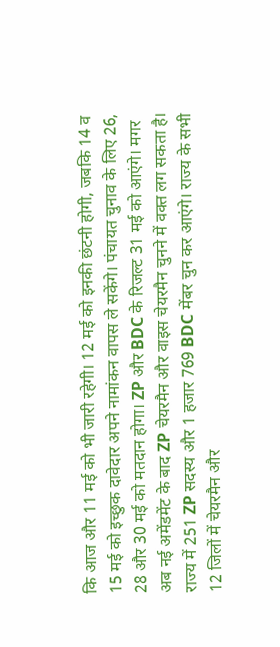कि आज और 11 मई को भी जारी रहेगी। 12 मई को इनकी छंटनी होगी, जबकि 14 व 15 मई को इच्छुक दावेदार अपने नामांकन वापस ले सकेंगे। पंचायत चुनाव के लिए 26, 28 और 30 मई को मतदान होगा। ZP और BDC के रिजल्ट 31 मई को आएंगे। मगर अब नई अमेंडमेंट के बाद ZP चेयरमैन और वाइस चेयरमैन चुनने में वक्त लग सकता है। राज्य में 251 ZP सदस्य और 1 हजार 769 BDC मेंबर चुन कर आएंगे। राज्य के सभी 12 जिलों में चेयरमैन और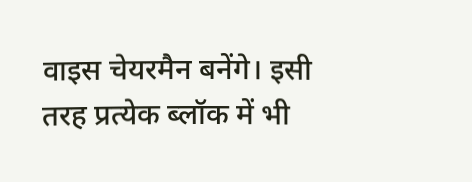वाइस चेयरमैन बनेंगे। इसी तरह प्रत्येक ब्लॉक में भी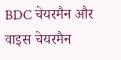BDC चेयरमैन और वाइस चेयरमैन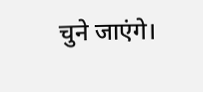चुने जाएंगे।